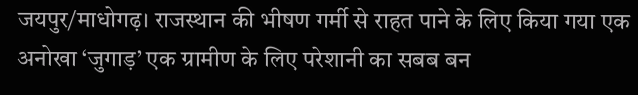जयपुर/माधोगढ़। राजस्थान की भीषण गर्मी से राहत पाने के लिए किया गया एक अनोखा ‘जुगाड़’ एक ग्रामीण के लिए परेशानी का सबब बन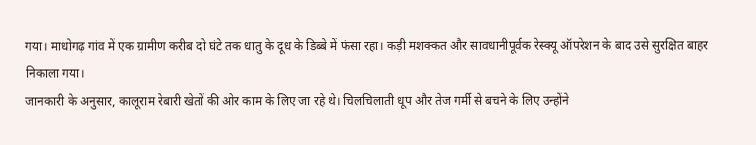गया। माधोगढ़ गांव में एक ग्रामीण करीब दो घंटे तक धातु के दूध के डिब्बे में फंसा रहा। कड़ी मशक्कत और सावधानीपूर्वक रेस्क्यू ऑपरेशन के बाद उसे सुरक्षित बाहर निकाला गया।
जानकारी के अनुसार, कालूराम रेबारी खेतों की ओर काम के लिए जा रहे थे। चिलचिलाती धूप और तेज गर्मी से बचने के लिए उन्होंने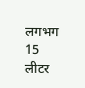लगभग 15 लीटर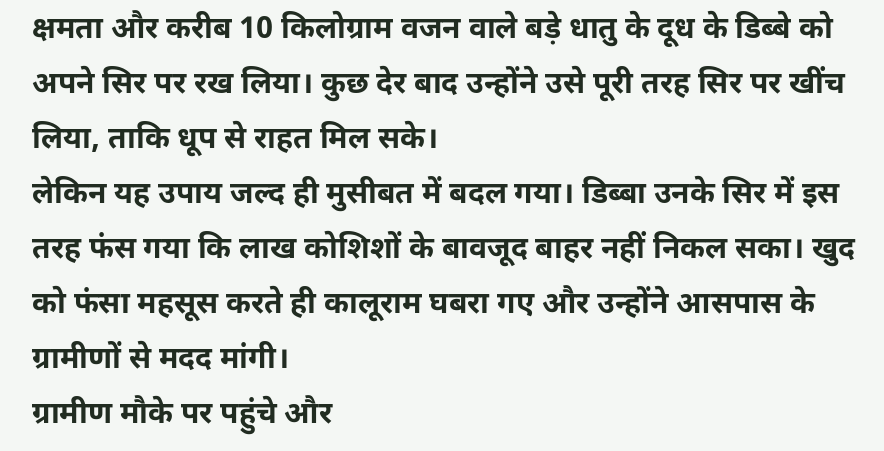क्षमता और करीब 10 किलोग्राम वजन वाले बड़े धातु के दूध के डिब्बे को अपने सिर पर रख लिया। कुछ देर बाद उन्होंने उसे पूरी तरह सिर पर खींच लिया, ताकि धूप से राहत मिल सके।
लेकिन यह उपाय जल्द ही मुसीबत में बदल गया। डिब्बा उनके सिर में इस तरह फंस गया कि लाख कोशिशों के बावजूद बाहर नहीं निकल सका। खुद को फंसा महसूस करते ही कालूराम घबरा गए और उन्होंने आसपास के ग्रामीणों से मदद मांगी।
ग्रामीण मौके पर पहुंचे और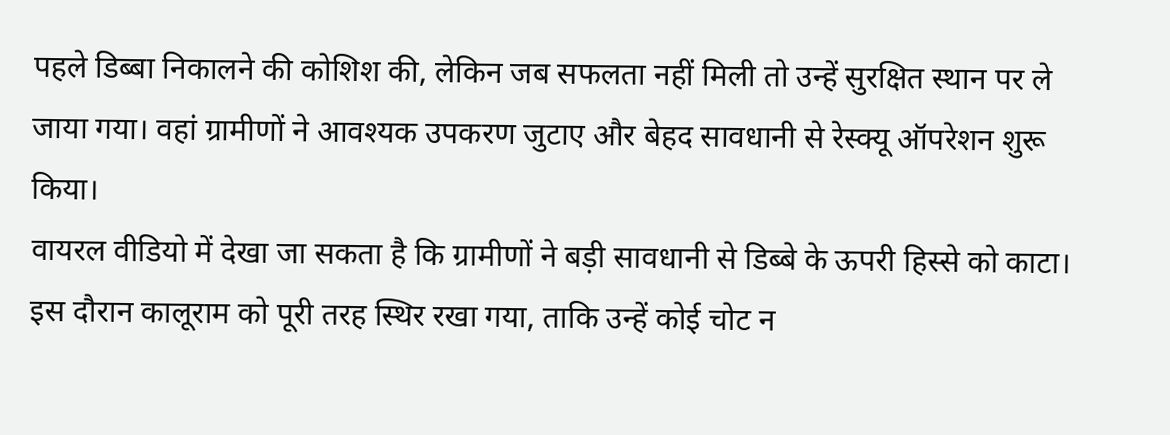पहले डिब्बा निकालने की कोशिश की, लेकिन जब सफलता नहीं मिली तो उन्हें सुरक्षित स्थान पर ले जाया गया। वहां ग्रामीणों ने आवश्यक उपकरण जुटाए और बेहद सावधानी से रेस्क्यू ऑपरेशन शुरू किया।
वायरल वीडियो में देखा जा सकता है कि ग्रामीणों ने बड़ी सावधानी से डिब्बे के ऊपरी हिस्से को काटा। इस दौरान कालूराम को पूरी तरह स्थिर रखा गया, ताकि उन्हें कोई चोट न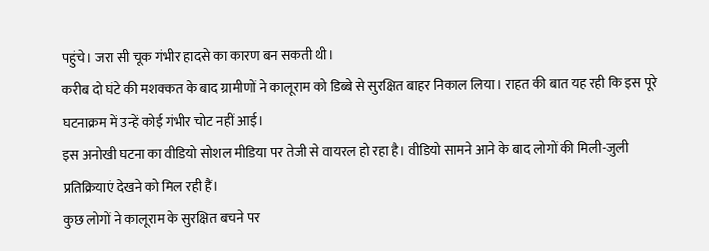पहुंचे। जरा सी चूक गंभीर हादसे का कारण बन सकती थी।
करीब दो घंटे की मशक्कत के बाद ग्रामीणों ने कालूराम को डिब्बे से सुरक्षित बाहर निकाल लिया। राहत की बात यह रही कि इस पूरे घटनाक्रम में उन्हें कोई गंभीर चोट नहीं आई।
इस अनोखी घटना का वीडियो सोशल मीडिया पर तेजी से वायरल हो रहा है। वीडियो सामने आने के बाद लोगों की मिली-जुली प्रतिक्रियाएं देखने को मिल रही हैं।
कुछ लोगों ने कालूराम के सुरक्षित बचने पर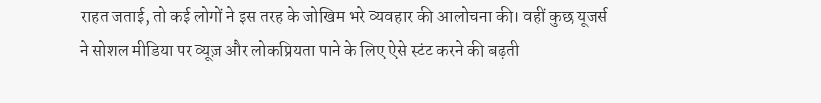राहत जताई, तो कई लोगों ने इस तरह के जोखिम भरे व्यवहार की आलोचना की। वहीं कुछ यूजर्स ने सोशल मीडिया पर व्यूज़ और लोकप्रियता पाने के लिए ऐसे स्टंट करने की बढ़ती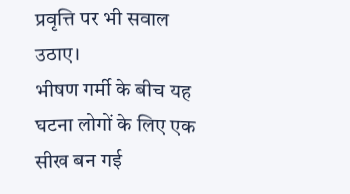प्रवृत्ति पर भी सवाल उठाए।
भीषण गर्मी के बीच यह घटना लोगों के लिए एक सीख बन गई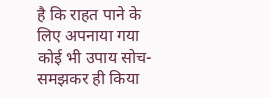है कि राहत पाने के लिए अपनाया गया कोई भी उपाय सोच-समझकर ही किया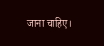जाना चाहिए।